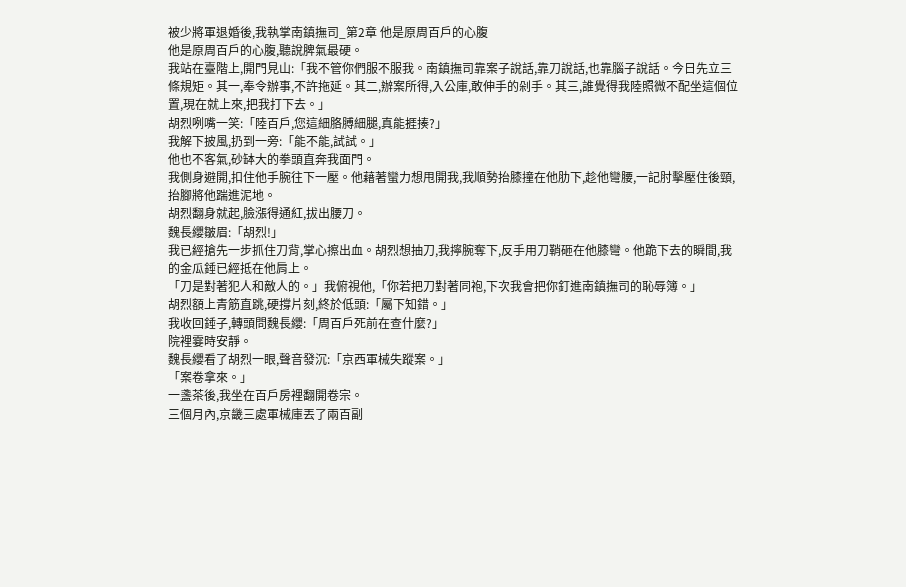被少將軍退婚後,我執掌南鎮撫司_第2章 他是原周百戶的心腹
他是原周百戶的心腹,聽說脾氣最硬。
我站在臺階上,開門見山:「我不管你們服不服我。南鎮撫司靠案子說話,靠刀說話,也靠腦子說話。今日先立三條規矩。其一,奉令辦事,不許拖延。其二,辦案所得,入公庫,敢伸手的剁手。其三,誰覺得我陸照微不配坐這個位置,現在就上來,把我打下去。」
胡烈咧嘴一笑:「陸百戶,您這細胳膊細腿,真能捱揍?」
我解下披風,扔到一旁:「能不能,試試。」
他也不客氣,砂缽大的拳頭直奔我面門。
我側身避開,扣住他手腕往下一壓。他藉著蠻力想甩開我,我順勢抬膝撞在他肋下,趁他彎腰,一記肘擊壓住後頸,抬腳將他踹進泥地。
胡烈翻身就起,臉漲得通紅,拔出腰刀。
魏長纓皺眉:「胡烈!」
我已經搶先一步抓住刀背,掌心擦出血。胡烈想抽刀,我擰腕奪下,反手用刀鞘砸在他膝彎。他跪下去的瞬間,我的金瓜錘已經抵在他肩上。
「刀是對著犯人和敵人的。」我俯視他,「你若把刀對著同袍,下次我會把你釘進南鎮撫司的恥辱簿。」
胡烈額上青筋直跳,硬撐片刻,終於低頭:「屬下知錯。」
我收回錘子,轉頭問魏長纓:「周百戶死前在查什麼?」
院裡霎時安靜。
魏長纓看了胡烈一眼,聲音發沉:「京西軍械失蹤案。」
「案卷拿來。」
一盞茶後,我坐在百戶房裡翻開卷宗。
三個月內,京畿三處軍械庫丟了兩百副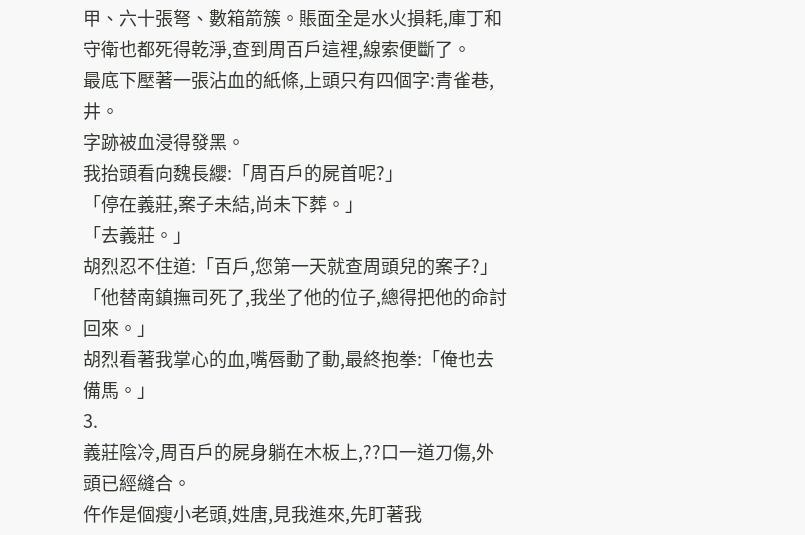甲、六十張弩、數箱箭簇。賬面全是水火損耗,庫丁和守衛也都死得乾淨,查到周百戶這裡,線索便斷了。
最底下壓著一張沾血的紙條,上頭只有四個字:青雀巷,井。
字跡被血浸得發黑。
我抬頭看向魏長纓:「周百戶的屍首呢?」
「停在義莊,案子未結,尚未下葬。」
「去義莊。」
胡烈忍不住道:「百戶,您第一天就查周頭兒的案子?」
「他替南鎮撫司死了,我坐了他的位子,總得把他的命討回來。」
胡烈看著我掌心的血,嘴唇動了動,最終抱拳:「俺也去備馬。」
3.
義莊陰冷,周百戶的屍身躺在木板上,??口一道刀傷,外頭已經縫合。
仵作是個瘦小老頭,姓唐,見我進來,先盯著我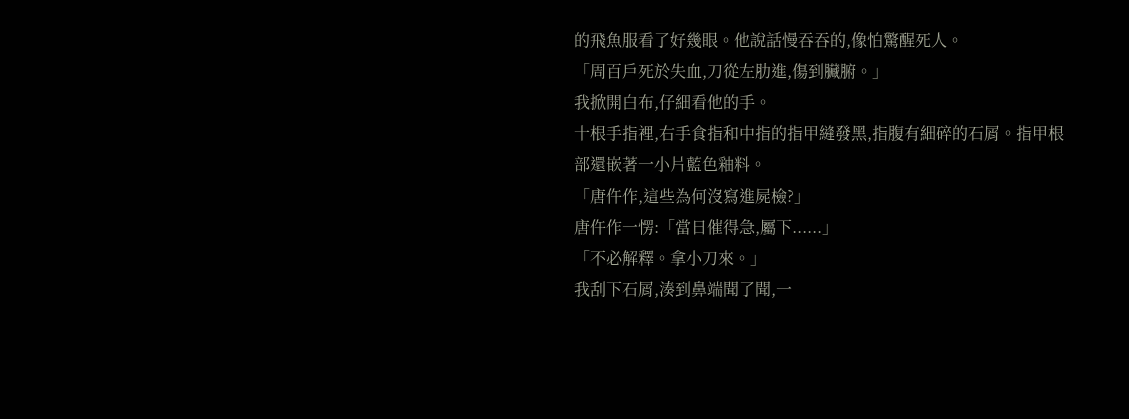的飛魚服看了好幾眼。他說話慢吞吞的,像怕驚醒死人。
「周百戶死於失血,刀從左肋進,傷到臟腑。」
我掀開白布,仔細看他的手。
十根手指裡,右手食指和中指的指甲縫發黑,指腹有細碎的石屑。指甲根部還嵌著一小片藍色釉料。
「唐仵作,這些為何沒寫進屍檢?」
唐仵作一愣:「當日催得急,屬下......」
「不必解釋。拿小刀來。」
我刮下石屑,湊到鼻端聞了聞,一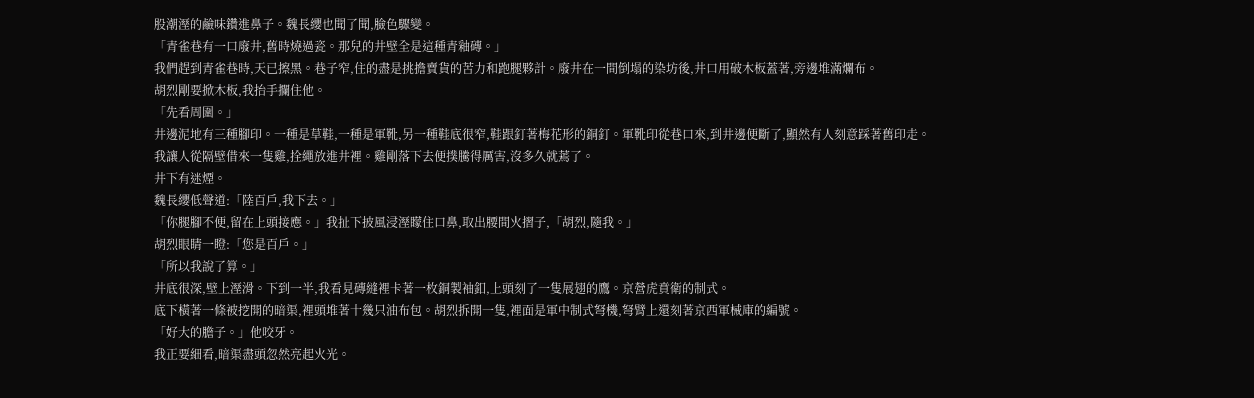股潮溼的鹼味鑽進鼻子。魏長纓也聞了聞,臉色驟變。
「青雀巷有一口廢井,舊時燒過瓷。那兒的井壁全是這種青釉磚。」
我們趕到青雀巷時,天已擦黑。巷子窄,住的盡是挑擔賣貨的苦力和跑腿夥計。廢井在一間倒塌的染坊後,井口用破木板蓋著,旁邊堆滿爛布。
胡烈剛要掀木板,我抬手攔住他。
「先看周圍。」
井邊泥地有三種腳印。一種是草鞋,一種是軍靴,另一種鞋底很窄,鞋跟釘著梅花形的銅釘。軍靴印從巷口來,到井邊便斷了,顯然有人刻意踩著舊印走。
我讓人從隔壁借來一隻雞,拴繩放進井裡。雞剛落下去便撲騰得厲害,沒多久就蔫了。
井下有迷煙。
魏長纓低聲道:「陸百戶,我下去。」
「你腿腳不便,留在上頭接應。」我扯下披風浸溼矇住口鼻,取出腰間火摺子,「胡烈,隨我。」
胡烈眼睛一瞪:「您是百戶。」
「所以我說了算。」
井底很深,壁上溼滑。下到一半,我看見磚縫裡卡著一枚銅製袖釦,上頭刻了一隻展翅的鷹。京營虎賁衛的制式。
底下橫著一條被挖開的暗渠,裡頭堆著十幾只油布包。胡烈拆開一隻,裡面是軍中制式弩機,弩臂上還刻著京西軍械庫的編號。
「好大的膽子。」他咬牙。
我正要細看,暗渠盡頭忽然亮起火光。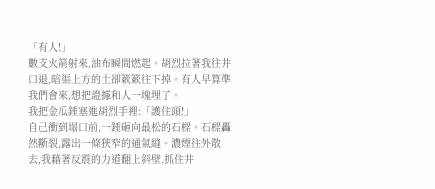「有人!」
數支火箭射來,油布瞬間燃起。胡烈拉著我往井口退,暗渠上方的土卻簌簌往下掉。有人早算準我們會來,想把證據和人一塊埋了。
我把金瓜錘塞進胡烈手裡:「護住頭!」
自己衝到塌口前,一錘砸向最松的石樑。石樑轟然斷裂,露出一條狹窄的通氣縫。濃煙往外散去,我藉著反震的力道翻上斜壁,抓住井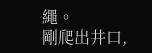繩。
剛爬出井口,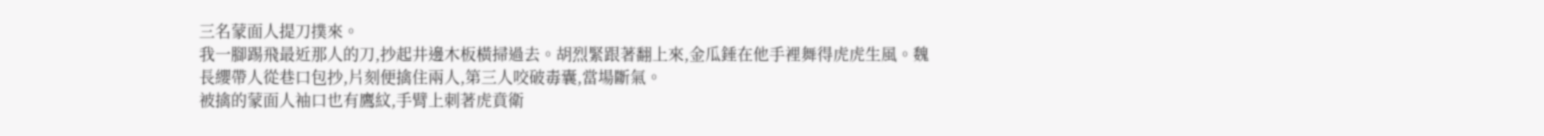三名蒙面人提刀撲來。
我一腳踢飛最近那人的刀,抄起井邊木板橫掃過去。胡烈緊跟著翻上來,金瓜錘在他手裡舞得虎虎生風。魏長纓帶人從巷口包抄,片刻便擒住兩人,第三人咬破毒囊,當場斷氣。
被擒的蒙面人袖口也有鷹紋,手臂上刺著虎賁衛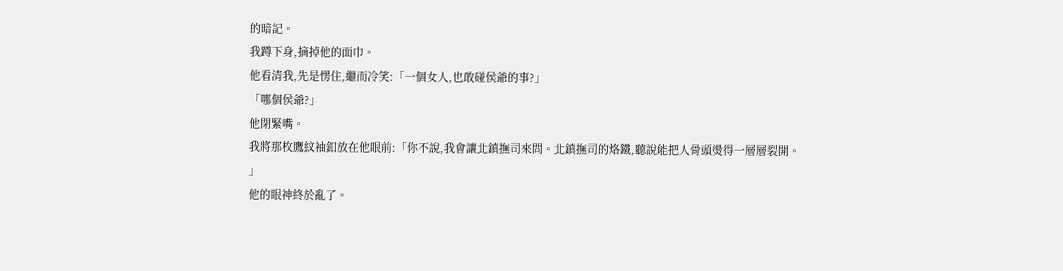的暗記。
我蹲下身,摘掉他的面巾。
他看清我,先是愣住,繼而冷笑:「一個女人,也敢碰侯爺的事?」
「哪個侯爺?」
他閉緊嘴。
我將那枚鷹紋袖釦放在他眼前:「你不說,我會讓北鎮撫司來問。北鎮撫司的烙鐵,聽說能把人骨頭燙得一層層裂開。
」
他的眼神終於亂了。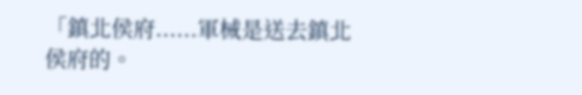「鎮北侯府......軍械是送去鎮北侯府的。